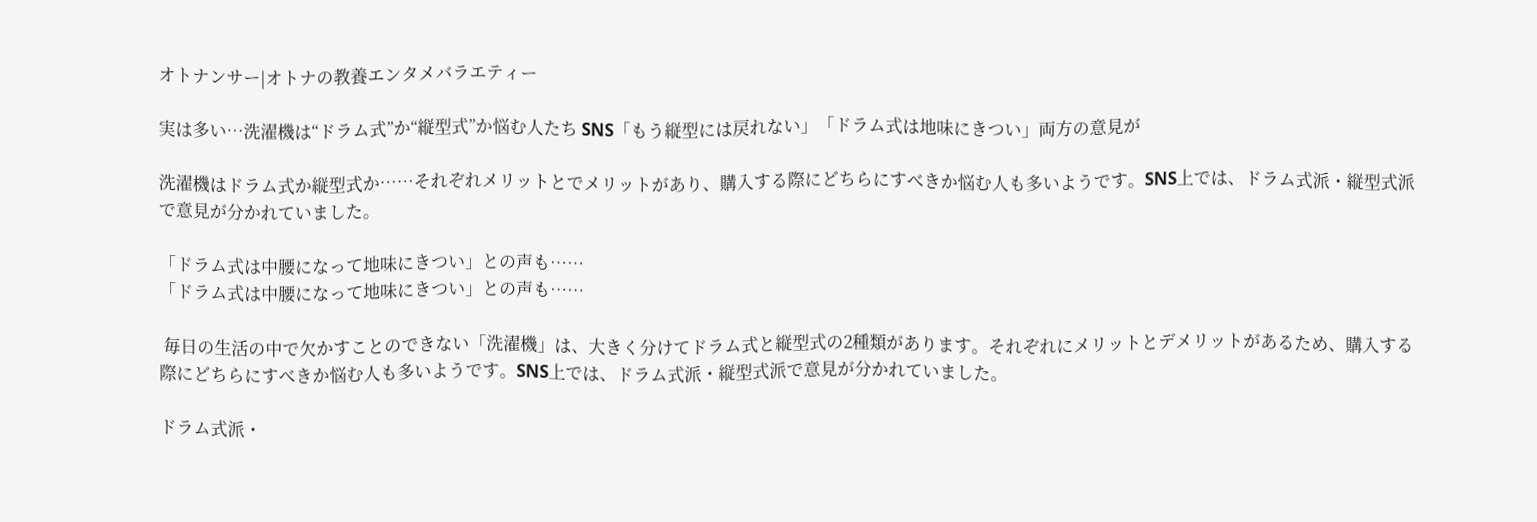オトナンサー|オトナの教養エンタメバラエティー

実は多い…洗濯機は“ドラム式”か“縦型式”か悩む人たち SNS「もう縦型には戻れない」「ドラム式は地味にきつい」両方の意見が

洗濯機はドラム式か縦型式か……それぞれメリットとでメリットがあり、購入する際にどちらにすべきか悩む人も多いようです。SNS上では、ドラム式派・縦型式派で意見が分かれていました。

「ドラム式は中腰になって地味にきつい」との声も……
「ドラム式は中腰になって地味にきつい」との声も……

 毎日の生活の中で欠かすことのできない「洗濯機」は、大きく分けてドラム式と縦型式の2種類があります。それぞれにメリットとデメリットがあるため、購入する際にどちらにすべきか悩む人も多いようです。SNS上では、ドラム式派・縦型式派で意見が分かれていました。

ドラム式派・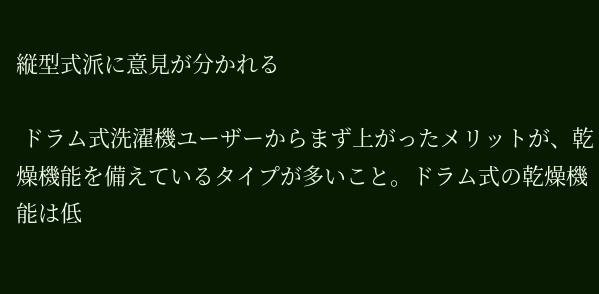縦型式派に意見が分かれる

 ドラム式洗濯機ユーザーからまず上がったメリットが、乾燥機能を備えているタイプが多いこと。ドラム式の乾燥機能は低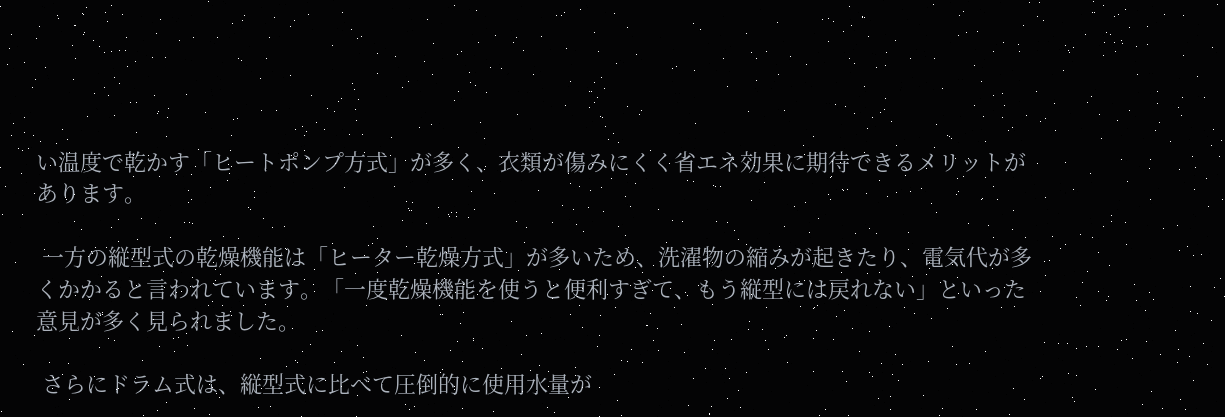い温度で乾かす「ヒートポンプ方式」が多く、衣類が傷みにくく省エネ効果に期待できるメリットがあります。

 一方の縦型式の乾燥機能は「ヒーター乾燥方式」が多いため、洗濯物の縮みが起きたり、電気代が多くかかると言われています。「一度乾燥機能を使うと便利すぎて、もう縦型には戻れない」といった意見が多く見られました。

 さらにドラム式は、縦型式に比べて圧倒的に使用水量が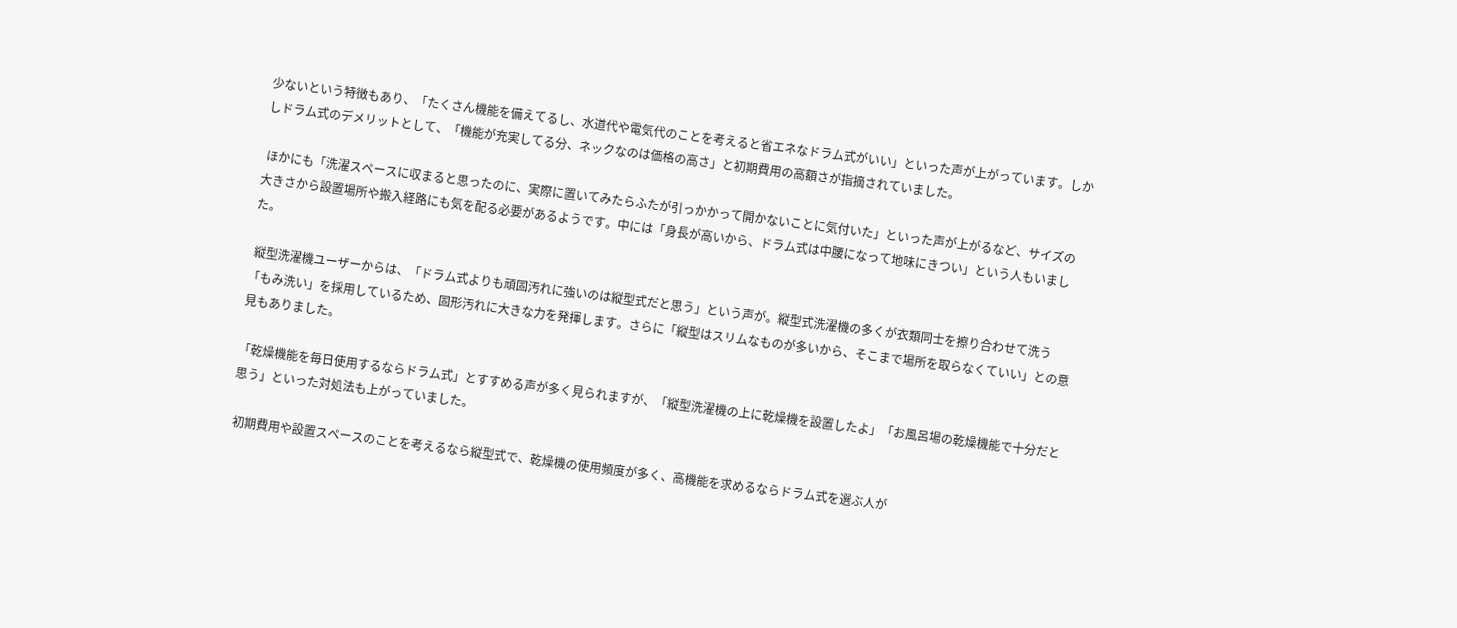少ないという特徴もあり、「たくさん機能を備えてるし、水道代や電気代のことを考えると省エネなドラム式がいい」といった声が上がっています。しかしドラム式のデメリットとして、「機能が充実してる分、ネックなのは価格の高さ」と初期費用の高額さが指摘されていました。

 ほかにも「洗濯スペースに収まると思ったのに、実際に置いてみたらふたが引っかかって開かないことに気付いた」といった声が上がるなど、サイズの大きさから設置場所や搬入経路にも気を配る必要があるようです。中には「身長が高いから、ドラム式は中腰になって地味にきつい」という人もいました。

 縦型洗濯機ユーザーからは、「ドラム式よりも頑固汚れに強いのは縦型式だと思う」という声が。縦型式洗濯機の多くが衣類同士を擦り合わせて洗う「もみ洗い」を採用しているため、固形汚れに大きな力を発揮します。さらに「縦型はスリムなものが多いから、そこまで場所を取らなくていい」との意見もありました。

「乾燥機能を毎日使用するならドラム式」とすすめる声が多く見られますが、「縦型洗濯機の上に乾燥機を設置したよ」「お風呂場の乾燥機能で十分だと思う」といった対処法も上がっていました。

 初期費用や設置スペースのことを考えるなら縦型式で、乾燥機の使用頻度が多く、高機能を求めるならドラム式を選ぶ人が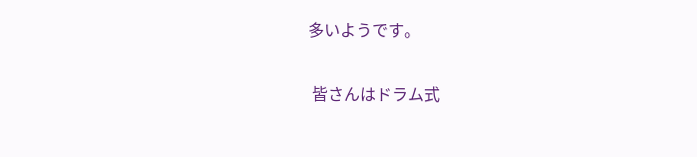多いようです。

 皆さんはドラム式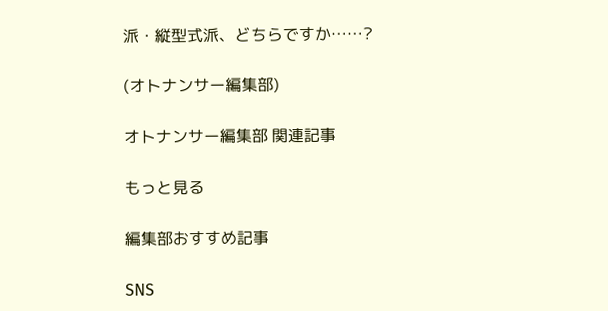派・縦型式派、どちらですか……?

(オトナンサー編集部)

オトナンサー編集部 関連記事

もっと見る

編集部おすすめ記事

SNS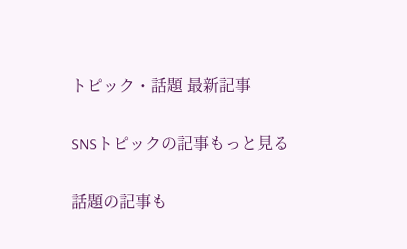トピック・話題 最新記事

SNSトピックの記事もっと見る

話題の記事も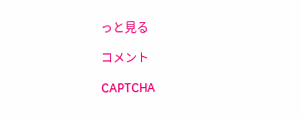っと見る

コメント

CAPTCHA